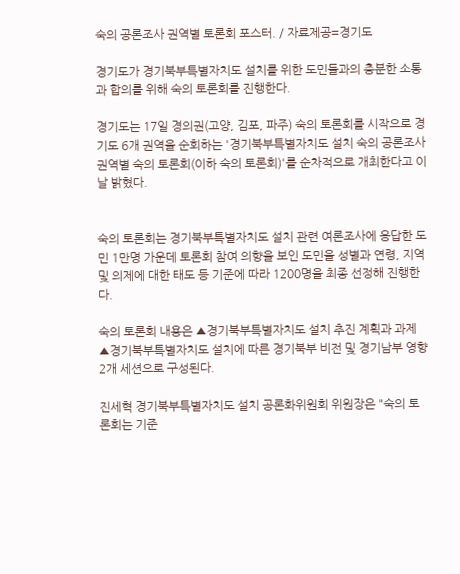숙의 공론조사 권역별 토론회 포스터. / 자료제공=경기도

경기도가 경기북부특별자치도 설치를 위한 도민들과의 충분한 소통과 합의를 위해 숙의 토론회를 진행한다.

경기도는 17일 경의권(고양, 김포, 파주) 숙의 토론회를 시작으로 경기도 6개 권역을 순회하는 '경기북부특별자치도 설치 숙의 공론조사 권역별 숙의 토론회(이하 숙의 토론회)'를 순차적으로 개최한다고 이날 밝혔다.


숙의 토론회는 경기북부특별자치도 설치 관련 여론조사에 응답한 도민 1만명 가운데 토론회 참여 의향을 보인 도민을 성별과 연령, 지역 및 의제에 대한 태도 등 기준에 따라 1200명을 최종 선정해 진행한다.

숙의 토론회 내용은 ▲경기북부특별자치도 설치 추진 계획과 과제 ▲경기북부특별자치도 설치에 따른 경기북부 비전 및 경기남부 영향 2개 세션으로 구성된다.

진세혁 경기북부특별자치도 설치 공론화위원회 위원장은 "숙의 토론회는 기준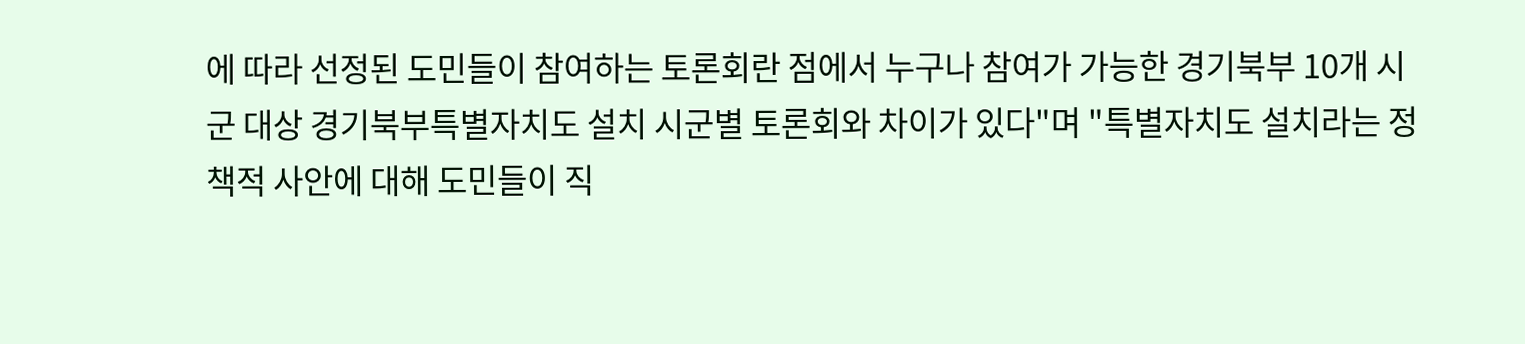에 따라 선정된 도민들이 참여하는 토론회란 점에서 누구나 참여가 가능한 경기북부 10개 시군 대상 경기북부특별자치도 설치 시군별 토론회와 차이가 있다"며 "특별자치도 설치라는 정책적 사안에 대해 도민들이 직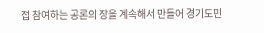접 참여하는 공론의 장을 계속해서 만들어 경기도민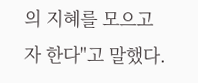의 지혜를 모으고자 한다"고 말했다.